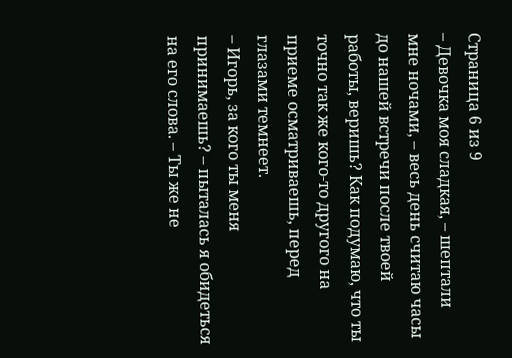Страница 6 из 9
– Девочка моя сладкая, – шептали мне ночами, – весь день считаю часы до нашей встречи после твоей работы, веришь? Как подумаю, что ты точно так же кого-то другого на приеме осматриваешь, перед глазами темнеет.
– Игорь, за кого ты меня принимаешь? – пыталась я обидеться на его слова. – Ты же не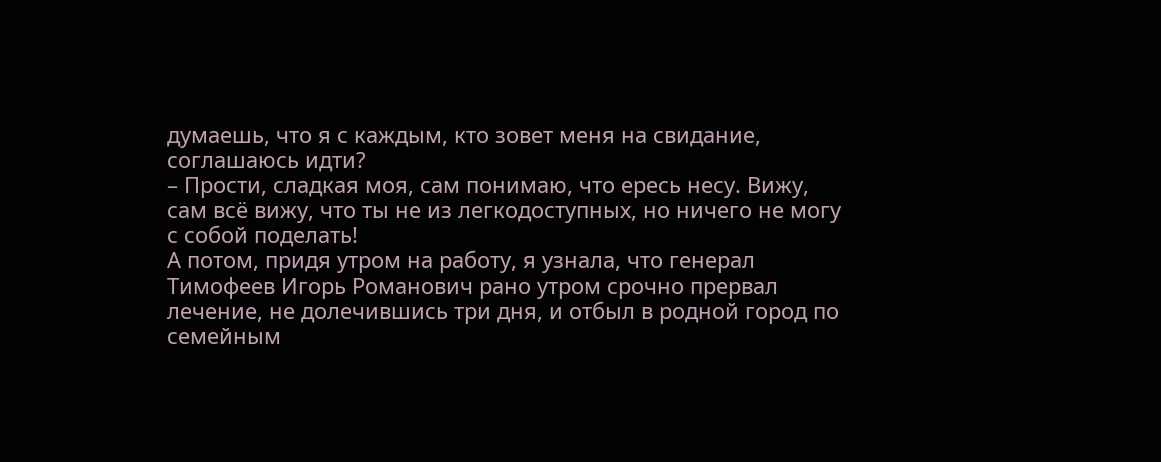думаешь, что я с каждым, кто зовет меня на свидание, соглашаюсь идти?
– Прости, сладкая моя, сам понимаю, что ересь несу. Вижу, сам всё вижу, что ты не из легкодоступных, но ничего не могу с собой поделать!
А потом, придя утром на работу, я узнала, что генерал Тимофеев Игорь Романович рано утром срочно прервал лечение, не долечившись три дня, и отбыл в родной город по семейным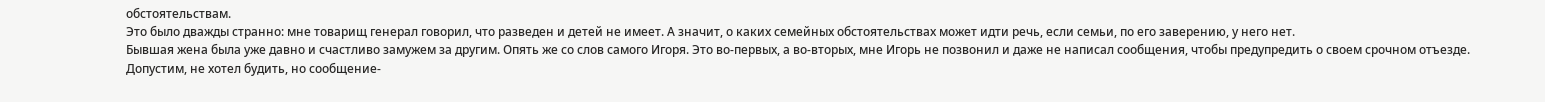обстоятельствам.
Это было дважды странно: мне товарищ генерал говорил, что разведен и детей не имеет. А значит, о каких семейных обстоятельствах может идти речь, если семьи, по его заверению, у него нет.
Бывшая жена была уже давно и счастливо замужем за другим. Опять же со слов самого Игоря. Это во-первых, а во-вторых, мне Игорь не позвонил и даже не написал сообщения, чтобы предупредить о своем срочном отъезде.
Допустим, не хотел будить, но сообщение-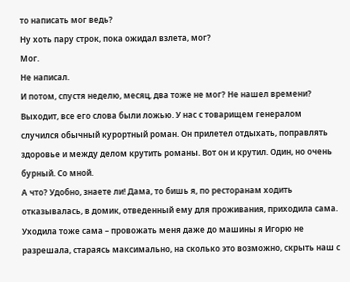то написать мог ведь?
Ну хоть пару строк, пока ожидал взлета, мог?
Мог.
Не написал.
И потом, спустя неделю, месяц, два тоже не мог? Не нашел времени? Выходит, все его слова были ложью. У нас с товарищем генералом случился обычный курортный роман. Он прилетел отдыхать, поправлять здоровье и между делом крутить романы. Вот он и крутил. Один, но очень бурный. Со мной.
А что? Удобно, знаете ли! Дама, то бишь я, по ресторанам ходить отказывалась, в домик, отведенный ему для проживания, приходила сама. Уходила тоже сама – провожать меня даже до машины я Игорю не разрешала, стараясь максимально, на сколько это возможно, скрыть наш с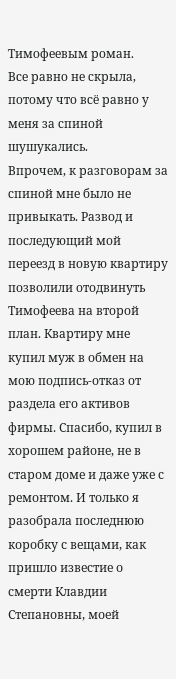Тимофеевым роман.
Все равно не скрыла, потому что всё равно у меня за спиной шушукались.
Впрочем, к разговорам за спиной мне было не привыкать. Развод и последующий мой переезд в новую квартиру позволили отодвинуть Тимофеева на второй план. Квартиру мне купил муж в обмен на мою подпись-отказ от раздела его активов фирмы. Спасибо, купил в хорошем районе, не в старом доме и даже уже с ремонтом. И только я разобрала последнюю коробку с вещами, как пришло известие о смерти Клавдии Степановны, моей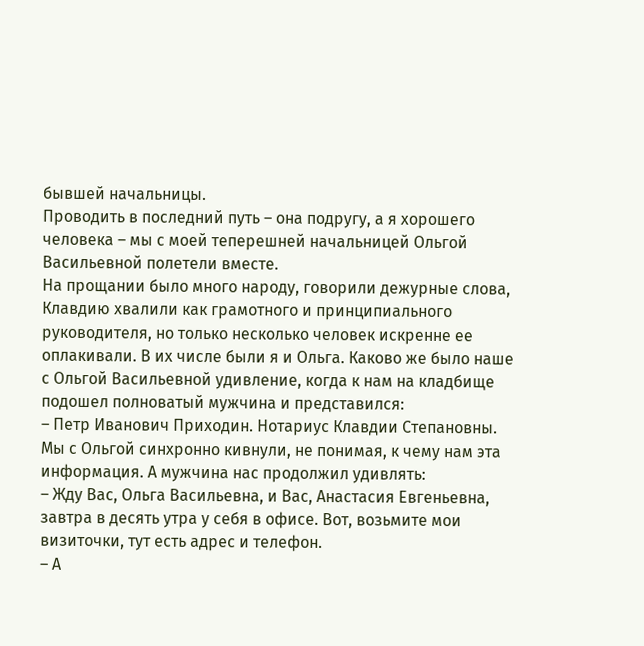бывшей начальницы.
Проводить в последний путь – она подругу, а я хорошего человека – мы с моей теперешней начальницей Ольгой Васильевной полетели вместе.
На прощании было много народу, говорили дежурные слова, Клавдию хвалили как грамотного и принципиального руководителя, но только несколько человек искренне ее оплакивали. В их числе были я и Ольга. Каково же было наше с Ольгой Васильевной удивление, когда к нам на кладбище подошел полноватый мужчина и представился:
– Петр Иванович Приходин. Нотариус Клавдии Степановны.
Мы с Ольгой синхронно кивнули, не понимая, к чему нам эта информация. А мужчина нас продолжил удивлять:
– Жду Вас, Ольга Васильевна, и Вас, Анастасия Евгеньевна, завтра в десять утра у себя в офисе. Вот, возьмите мои визиточки, тут есть адрес и телефон.
– А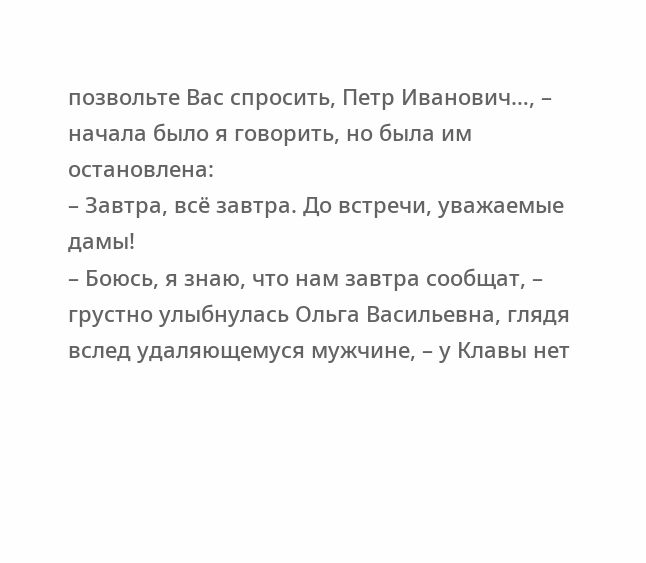позвольте Вас спросить, Петр Иванович…, – начала было я говорить, но была им остановлена:
– Завтра, всё завтра. До встречи, уважаемые дамы!
– Боюсь, я знаю, что нам завтра сообщат, – грустно улыбнулась Ольга Васильевна, глядя вслед удаляющемуся мужчине, – у Клавы нет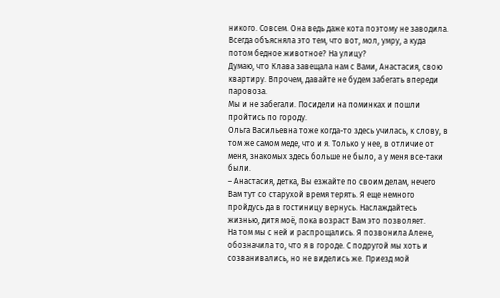никого. Совсем. Она ведь даже кота поэтому не заводила. Всегда объясняла это тем, что вот, мол, умру, а куда потом бедное животное? На улицу?
Думаю, что Клава завещала нам с Вами, Анастасия, свою квартиру. Впрочем, давайте не будем забегать впереди паровоза.
Мы и не забегали. Посидели на поминках и пошли пройтись по городу.
Ольга Васильевна тоже когда-то здесь училась, к слову, в том же самом меде, что и я. Только у нее, в отличие от меня, знакомых здесь больше не было, а у меня все-таки были.
– Анастасия, детка, Вы езжайте по своим делам, нечего Вам тут со старухой время терять. Я еще немного пройдусь да в гостиницу вернусь. Наслаждайтесь жизнью, дитя моё, пока возраст Вам это позволяет.
На том мы с ней и распрощались. Я позвонила Алене, обозначила то, что я в городе. С подругой мы хоть и созванивались, но не виделись же. Приезд мой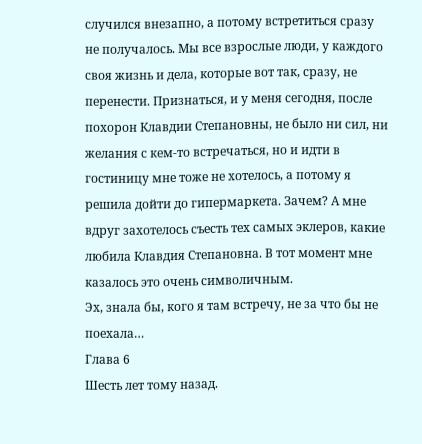случился внезапно, а потому встретиться сразу не получалось. Мы все взрослые люди, у каждого своя жизнь и дела, которые вот так, сразу, не перенести. Признаться, и у меня сегодня, после похорон Клавдии Степановны, не было ни сил, ни желания с кем-то встречаться, но и идти в гостиницу мне тоже не хотелось, а потому я решила дойти до гипермаркета. Зачем? А мне вдруг захотелось съесть тех самых эклеров, какие любила Клавдия Степановна. В тот момент мне казалось это очень символичным.
Эх, знала бы, кого я там встречу, не за что бы не поехала…
Глава 6
Шесть лет тому назад.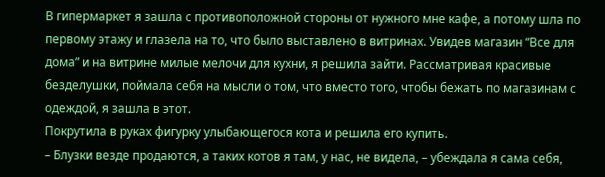В гипермаркет я зашла с противоположной стороны от нужного мне кафе, а потому шла по первому этажу и глазела на то, что было выставлено в витринах. Увидев магазин “Все для дома” и на витрине милые мелочи для кухни, я решила зайти. Рассматривая красивые безделушки, поймала себя на мысли о том, что вместо того, чтобы бежать по магазинам с одеждой, я зашла в этот.
Покрутила в руках фигурку улыбающегося кота и решила его купить.
– Блузки везде продаются, а таких котов я там, у нас, не видела, – убеждала я сама себя,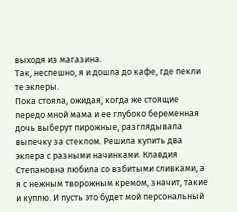выходя из магазина.
Так, неспешно, я и дошла до кафе, где пекли те эклеры.
Пока стояла, ожидая, когда же стоящие передо мной мама и ее глубоко беременная дочь выберут пирожные, разглядывала выпечку за стеклом. Решила купить два эклера с разными начинками. Клавдия Степановна любила со взбитыми сливками, а я с нежным творожным кремом, значит, такие и куплю. И пусть это будет мой персональный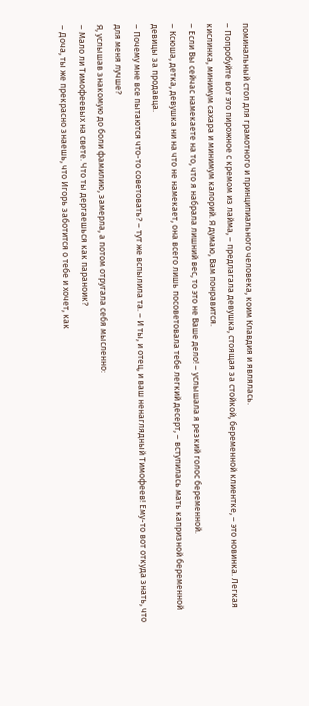поминальный стол для грамотного и принципиального человека, коим Клавдия и являлась.
– Попробуйте вот это пирожное с кремом из лайма, – предлагала девушка, стоящая за стойкой, беременной клиентке, – это новинка. Легкая кислинка, минимум сахара и минимум калорий. Я думаю, Вам понравится.
– Если Вы сейчас намекаете на то, что я набрала лишний вес, то это не Ваше дело! – услышала я резкий голос беременной.
– Ксюша, детка, девушка ни на что не намекает, она всего лишь посоветовала тебе легкий десерт, – вступилась мать капризной беременной девицы за продавца.
– Почему мне все пытаются что-то советовать? – тут же вспылила та. – И ты, и отец, и ваш ненаглядный Тимофеев! Ему-то вот откуда знать, что для меня лучше?
Я, услышав знакомую до боли фамилию, замерла, а потом отругала себя мысленно:
– Мало ли Тимофеевых на свете. Что ты дергаешься как параноик?
– Доча, ты же прекрасно знаешь, что Игорь заботится о тебе и хочет, как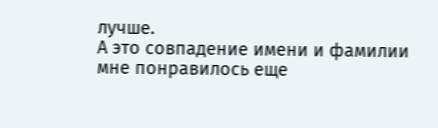лучше.
А это совпадение имени и фамилии мне понравилось еще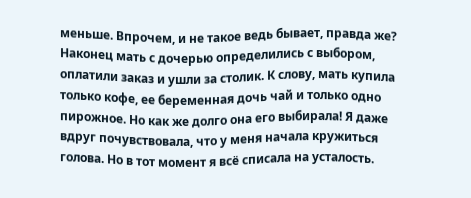меньше. Впрочем, и не такое ведь бывает, правда же?
Наконец мать с дочерью определились с выбором, оплатили заказ и ушли за столик. К слову, мать купила только кофе, ее беременная дочь чай и только одно пирожное. Но как же долго она его выбирала! Я даже вдруг почувствовала, что у меня начала кружиться голова. Но в тот момент я всё списала на усталость.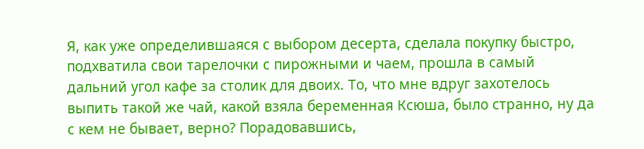Я, как уже определившаяся с выбором десерта, сделала покупку быстро, подхватила свои тарелочки с пирожными и чаем, прошла в самый дальний угол кафе за столик для двоих. То, что мне вдруг захотелось выпить такой же чай, какой взяла беременная Ксюша, было странно, ну да с кем не бывает, верно? Порадовавшись,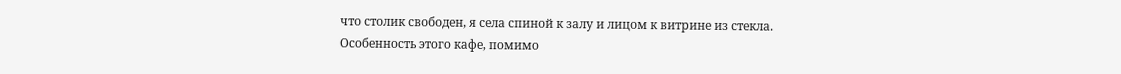что столик свободен, я села спиной к залу и лицом к витрине из стекла.
Особенность этого кафе, помимо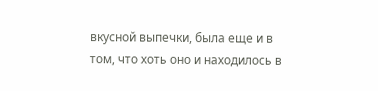вкусной выпечки, была еще и в том, что хоть оно и находилось в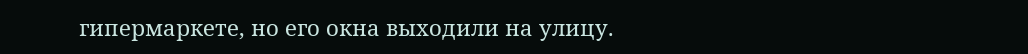гипермаркете, но его окна выходили на улицу.